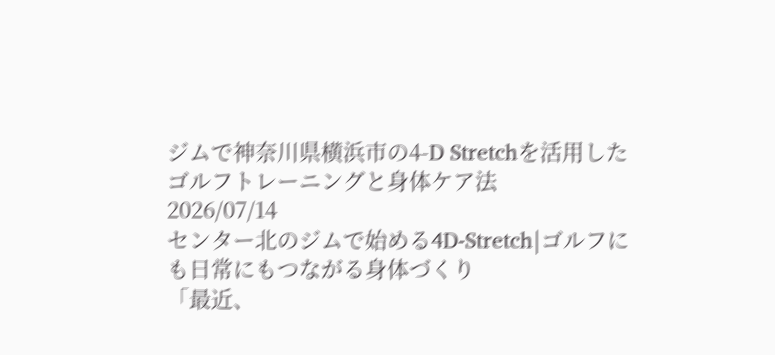ジムで神奈川県横浜市の4-D Stretchを活用したゴルフトレーニングと身体ケア法
2026/07/14
センター北のジムで始める4D-Stretch|ゴルフにも日常にもつながる身体づくり
「最近、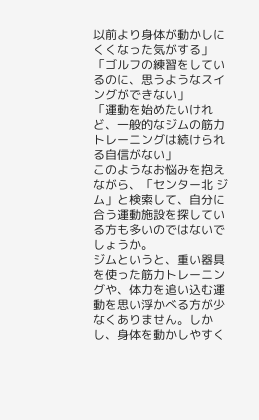以前より身体が動かしにくくなった気がする」
「ゴルフの練習をしているのに、思うようなスイングができない」
「運動を始めたいけれど、一般的なジムの筋力トレーニングは続けられる自信がない」
このようなお悩みを抱えながら、「センター北 ジム」と検索して、自分に合う運動施設を探している方も多いのではないでしょうか。
ジムというと、重い器具を使った筋力トレーニングや、体力を追い込む運動を思い浮かべる方が少なくありません。しかし、身体を動かしやすく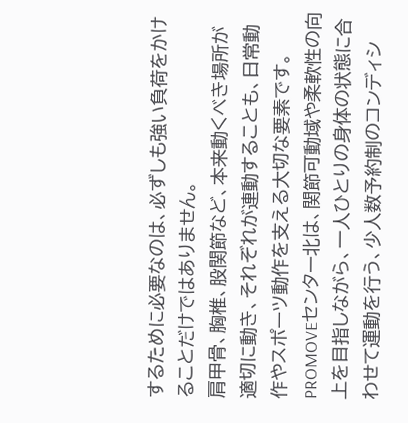するために必要なのは、必ずしも強い負荷をかけることだけではありません。
肩甲骨、胸椎、股関節など、本来動くべき場所が適切に動き、それぞれが連動することも、日常動作やスポーツ動作を支える大切な要素です。
PROMOVEセンター北は、関節可動域や柔軟性の向上を目指しながら、一人ひとりの身体の状態に合わせて運動を行う、少人数予約制のコンディシ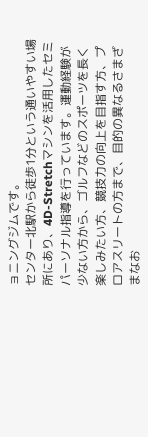ョニングジムです。
センター北駅から徒歩1分という通いやすい場所にあり、4D-Stretchマシンを活用したセミパーソナル指導を行っています。運動経験が少ない方から、ゴルフなどのスポーツを長く楽しみたい方、競技力の向上を目指す方、プロアスリートの方まで、目的の異なるさまざまなお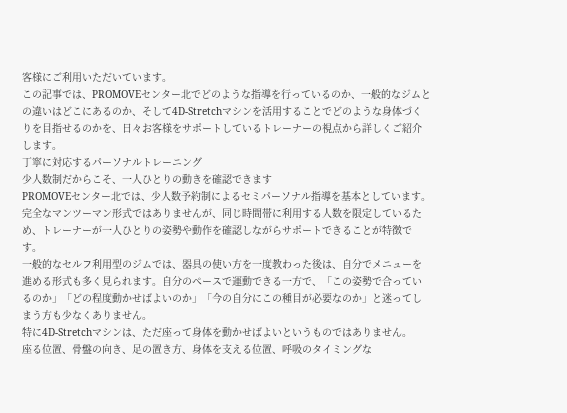客様にご利用いただいています。
この記事では、PROMOVEセンター北でどのような指導を行っているのか、一般的なジムとの違いはどこにあるのか、そして4D-Stretchマシンを活用することでどのような身体づくりを目指せるのかを、日々お客様をサポートしているトレーナーの視点から詳しくご紹介します。
丁寧に対応するパーソナルトレーニング
少人数制だからこそ、一人ひとりの動きを確認できます
PROMOVEセンター北では、少人数予約制によるセミパーソナル指導を基本としています。
完全なマンツーマン形式ではありませんが、同じ時間帯に利用する人数を限定しているため、トレーナーが一人ひとりの姿勢や動作を確認しながらサポートできることが特徴です。
一般的なセルフ利用型のジムでは、器具の使い方を一度教わった後は、自分でメニューを進める形式も多く見られます。自分のペースで運動できる一方で、「この姿勢で合っているのか」「どの程度動かせばよいのか」「今の自分にこの種目が必要なのか」と迷ってしまう方も少なくありません。
特に4D-Stretchマシンは、ただ座って身体を動かせばよいというものではありません。
座る位置、骨盤の向き、足の置き方、身体を支える位置、呼吸のタイミングな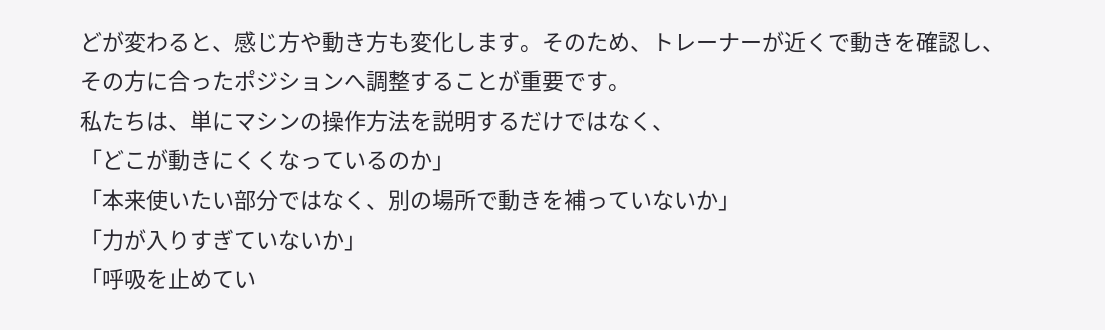どが変わると、感じ方や動き方も変化します。そのため、トレーナーが近くで動きを確認し、その方に合ったポジションへ調整することが重要です。
私たちは、単にマシンの操作方法を説明するだけではなく、
「どこが動きにくくなっているのか」
「本来使いたい部分ではなく、別の場所で動きを補っていないか」
「力が入りすぎていないか」
「呼吸を止めてい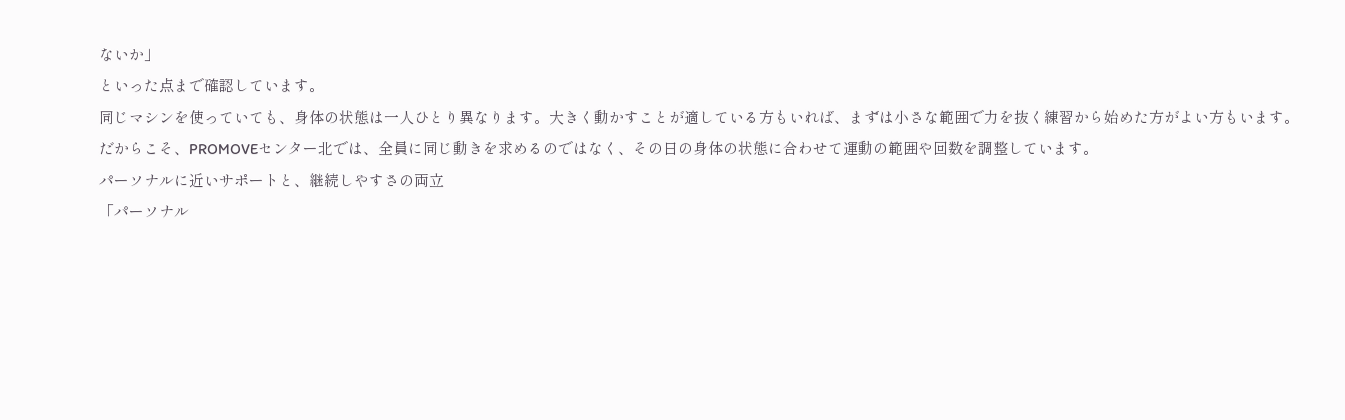ないか」
といった点まで確認しています。
同じマシンを使っていても、身体の状態は一人ひとり異なります。大きく動かすことが適している方もいれば、まずは小さな範囲で力を抜く練習から始めた方がよい方もいます。
だからこそ、PROMOVEセンター北では、全員に同じ動きを求めるのではなく、その日の身体の状態に合わせて運動の範囲や回数を調整しています。
パーソナルに近いサポートと、継続しやすさの両立
「パーソナル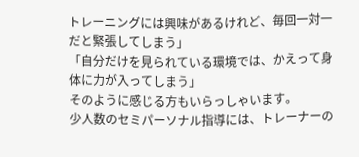トレーニングには興味があるけれど、毎回一対一だと緊張してしまう」
「自分だけを見られている環境では、かえって身体に力が入ってしまう」
そのように感じる方もいらっしゃいます。
少人数のセミパーソナル指導には、トレーナーの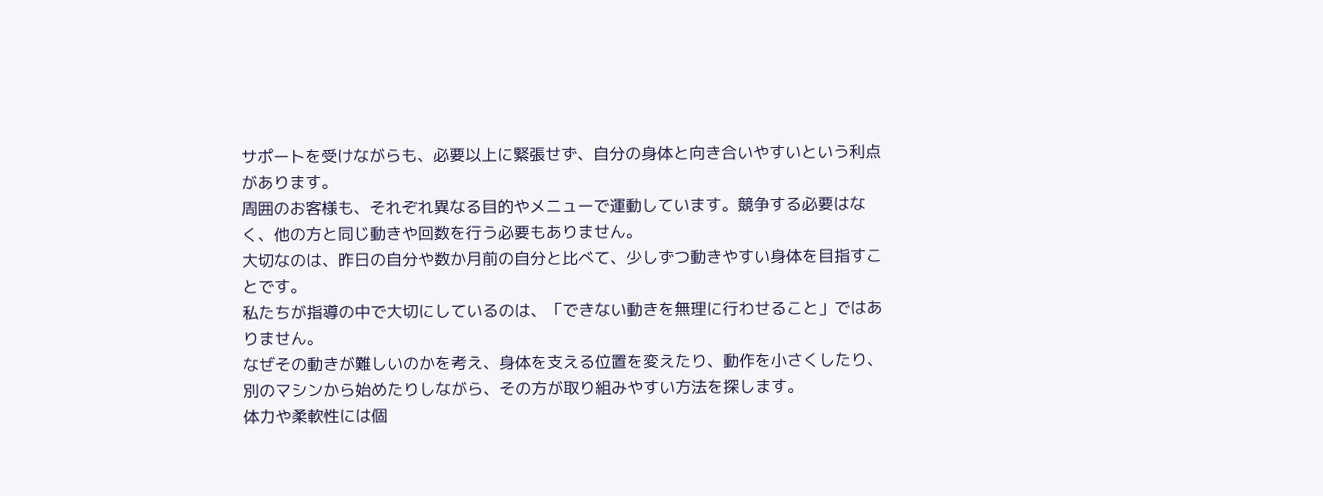サポートを受けながらも、必要以上に緊張せず、自分の身体と向き合いやすいという利点があります。
周囲のお客様も、それぞれ異なる目的やメニューで運動しています。競争する必要はなく、他の方と同じ動きや回数を行う必要もありません。
大切なのは、昨日の自分や数か月前の自分と比べて、少しずつ動きやすい身体を目指すことです。
私たちが指導の中で大切にしているのは、「できない動きを無理に行わせること」ではありません。
なぜその動きが難しいのかを考え、身体を支える位置を変えたり、動作を小さくしたり、別のマシンから始めたりしながら、その方が取り組みやすい方法を探します。
体力や柔軟性には個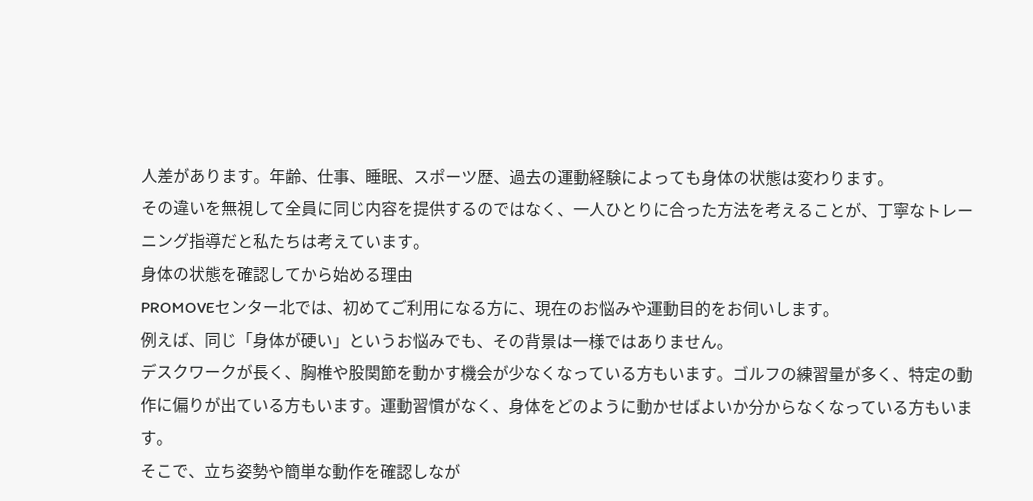人差があります。年齢、仕事、睡眠、スポーツ歴、過去の運動経験によっても身体の状態は変わります。
その違いを無視して全員に同じ内容を提供するのではなく、一人ひとりに合った方法を考えることが、丁寧なトレーニング指導だと私たちは考えています。
身体の状態を確認してから始める理由
PROMOVEセンター北では、初めてご利用になる方に、現在のお悩みや運動目的をお伺いします。
例えば、同じ「身体が硬い」というお悩みでも、その背景は一様ではありません。
デスクワークが長く、胸椎や股関節を動かす機会が少なくなっている方もいます。ゴルフの練習量が多く、特定の動作に偏りが出ている方もいます。運動習慣がなく、身体をどのように動かせばよいか分からなくなっている方もいます。
そこで、立ち姿勢や簡単な動作を確認しなが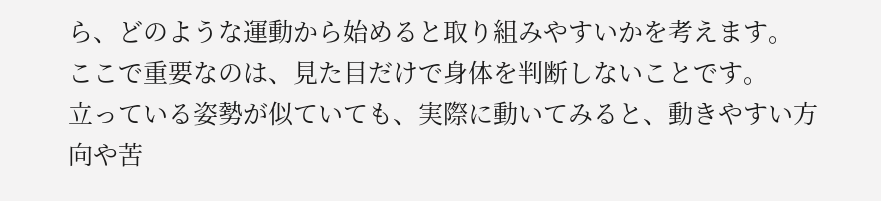ら、どのような運動から始めると取り組みやすいかを考えます。
ここで重要なのは、見た目だけで身体を判断しないことです。
立っている姿勢が似ていても、実際に動いてみると、動きやすい方向や苦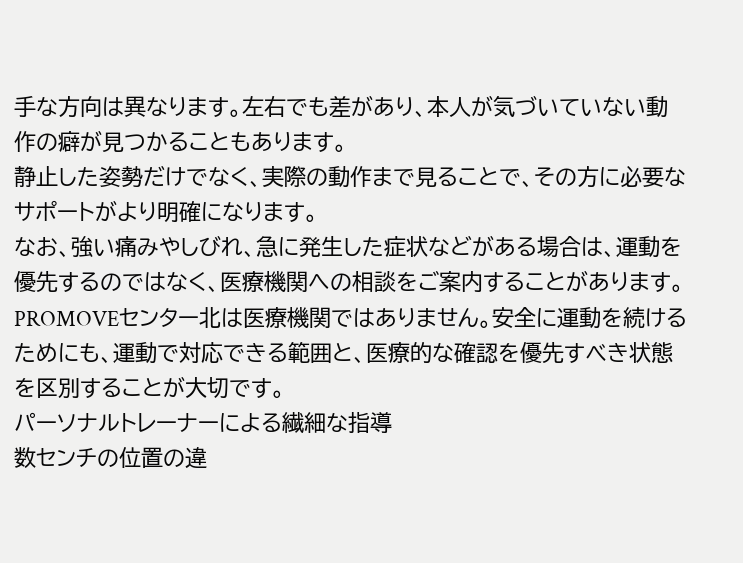手な方向は異なります。左右でも差があり、本人が気づいていない動作の癖が見つかることもあります。
静止した姿勢だけでなく、実際の動作まで見ることで、その方に必要なサポートがより明確になります。
なお、強い痛みやしびれ、急に発生した症状などがある場合は、運動を優先するのではなく、医療機関への相談をご案内することがあります。
PROMOVEセンター北は医療機関ではありません。安全に運動を続けるためにも、運動で対応できる範囲と、医療的な確認を優先すべき状態を区別することが大切です。
パーソナルトレーナーによる繊細な指導
数センチの位置の違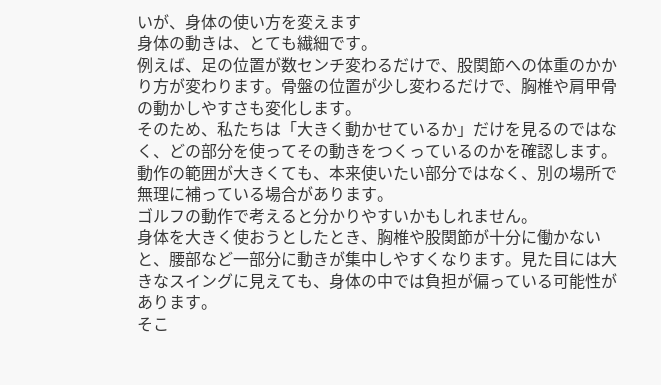いが、身体の使い方を変えます
身体の動きは、とても繊細です。
例えば、足の位置が数センチ変わるだけで、股関節への体重のかかり方が変わります。骨盤の位置が少し変わるだけで、胸椎や肩甲骨の動かしやすさも変化します。
そのため、私たちは「大きく動かせているか」だけを見るのではなく、どの部分を使ってその動きをつくっているのかを確認します。
動作の範囲が大きくても、本来使いたい部分ではなく、別の場所で無理に補っている場合があります。
ゴルフの動作で考えると分かりやすいかもしれません。
身体を大きく使おうとしたとき、胸椎や股関節が十分に働かないと、腰部など一部分に動きが集中しやすくなります。見た目には大きなスイングに見えても、身体の中では負担が偏っている可能性があります。
そこ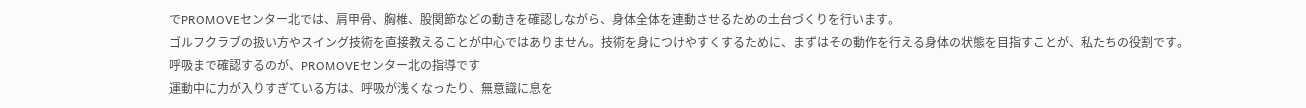でPROMOVEセンター北では、肩甲骨、胸椎、股関節などの動きを確認しながら、身体全体を連動させるための土台づくりを行います。
ゴルフクラブの扱い方やスイング技術を直接教えることが中心ではありません。技術を身につけやすくするために、まずはその動作を行える身体の状態を目指すことが、私たちの役割です。
呼吸まで確認するのが、PROMOVEセンター北の指導です
運動中に力が入りすぎている方は、呼吸が浅くなったり、無意識に息を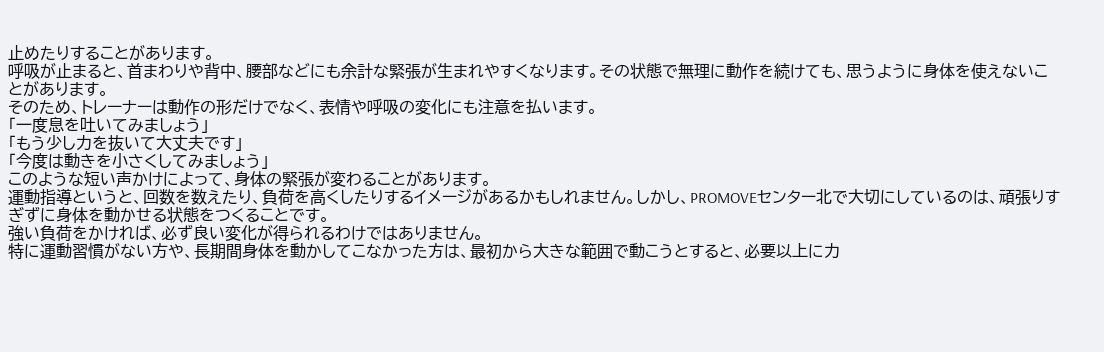止めたりすることがあります。
呼吸が止まると、首まわりや背中、腰部などにも余計な緊張が生まれやすくなります。その状態で無理に動作を続けても、思うように身体を使えないことがあります。
そのため、トレーナーは動作の形だけでなく、表情や呼吸の変化にも注意を払います。
「一度息を吐いてみましょう」
「もう少し力を抜いて大丈夫です」
「今度は動きを小さくしてみましょう」
このような短い声かけによって、身体の緊張が変わることがあります。
運動指導というと、回数を数えたり、負荷を高くしたりするイメージがあるかもしれません。しかし、PROMOVEセンター北で大切にしているのは、頑張りすぎずに身体を動かせる状態をつくることです。
強い負荷をかければ、必ず良い変化が得られるわけではありません。
特に運動習慣がない方や、長期間身体を動かしてこなかった方は、最初から大きな範囲で動こうとすると、必要以上に力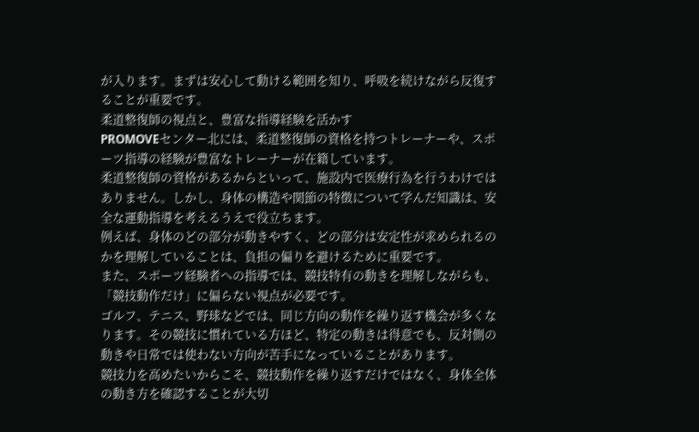が入ります。まずは安心して動ける範囲を知り、呼吸を続けながら反復することが重要です。
柔道整復師の視点と、豊富な指導経験を活かす
PROMOVEセンター北には、柔道整復師の資格を持つトレーナーや、スポーツ指導の経験が豊富なトレーナーが在籍しています。
柔道整復師の資格があるからといって、施設内で医療行為を行うわけではありません。しかし、身体の構造や関節の特徴について学んだ知識は、安全な運動指導を考えるうえで役立ちます。
例えば、身体のどの部分が動きやすく、どの部分は安定性が求められるのかを理解していることは、負担の偏りを避けるために重要です。
また、スポーツ経験者への指導では、競技特有の動きを理解しながらも、「競技動作だけ」に偏らない視点が必要です。
ゴルフ、テニス、野球などでは、同じ方向の動作を繰り返す機会が多くなります。その競技に慣れている方ほど、特定の動きは得意でも、反対側の動きや日常では使わない方向が苦手になっていることがあります。
競技力を高めたいからこそ、競技動作を繰り返すだけではなく、身体全体の動き方を確認することが大切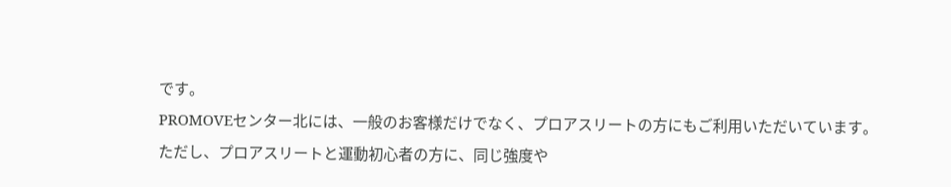です。
PROMOVEセンター北には、一般のお客様だけでなく、プロアスリートの方にもご利用いただいています。
ただし、プロアスリートと運動初心者の方に、同じ強度や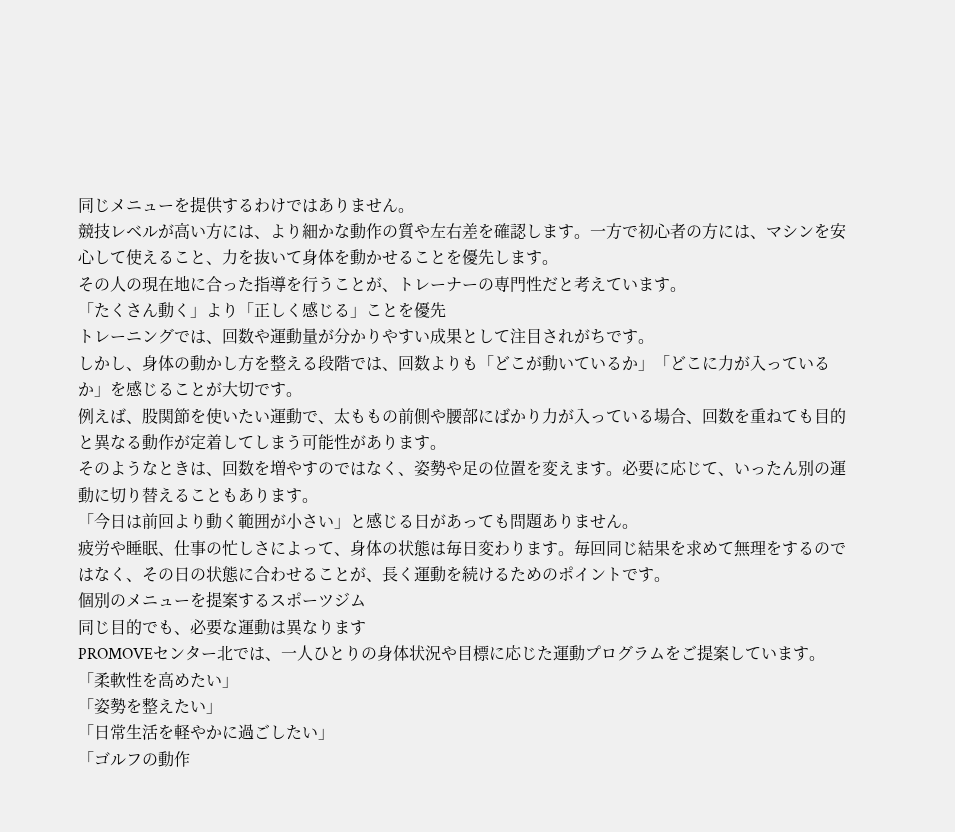同じメニューを提供するわけではありません。
競技レベルが高い方には、より細かな動作の質や左右差を確認します。一方で初心者の方には、マシンを安心して使えること、力を抜いて身体を動かせることを優先します。
その人の現在地に合った指導を行うことが、トレーナーの専門性だと考えています。
「たくさん動く」より「正しく感じる」ことを優先
トレーニングでは、回数や運動量が分かりやすい成果として注目されがちです。
しかし、身体の動かし方を整える段階では、回数よりも「どこが動いているか」「どこに力が入っているか」を感じることが大切です。
例えば、股関節を使いたい運動で、太ももの前側や腰部にばかり力が入っている場合、回数を重ねても目的と異なる動作が定着してしまう可能性があります。
そのようなときは、回数を増やすのではなく、姿勢や足の位置を変えます。必要に応じて、いったん別の運動に切り替えることもあります。
「今日は前回より動く範囲が小さい」と感じる日があっても問題ありません。
疲労や睡眠、仕事の忙しさによって、身体の状態は毎日変わります。毎回同じ結果を求めて無理をするのではなく、その日の状態に合わせることが、長く運動を続けるためのポイントです。
個別のメニューを提案するスポーツジム
同じ目的でも、必要な運動は異なります
PROMOVEセンター北では、一人ひとりの身体状況や目標に応じた運動プログラムをご提案しています。
「柔軟性を高めたい」
「姿勢を整えたい」
「日常生活を軽やかに過ごしたい」
「ゴルフの動作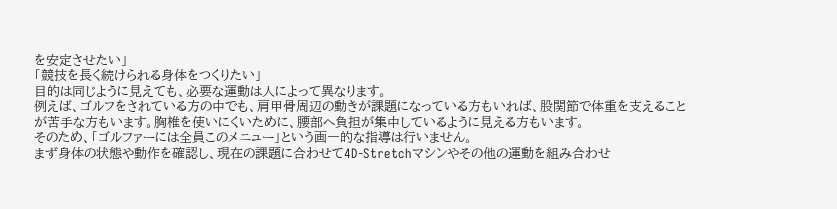を安定させたい」
「競技を長く続けられる身体をつくりたい」
目的は同じように見えても、必要な運動は人によって異なります。
例えば、ゴルフをされている方の中でも、肩甲骨周辺の動きが課題になっている方もいれば、股関節で体重を支えることが苦手な方もいます。胸椎を使いにくいために、腰部へ負担が集中しているように見える方もいます。
そのため、「ゴルファーには全員このメニュー」という画一的な指導は行いません。
まず身体の状態や動作を確認し、現在の課題に合わせて4D-Stretchマシンやその他の運動を組み合わせ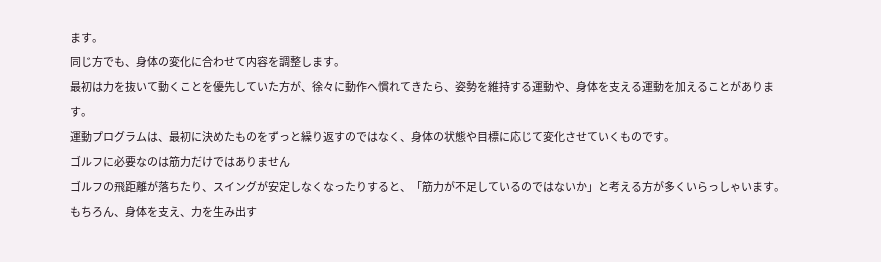ます。
同じ方でも、身体の変化に合わせて内容を調整します。
最初は力を抜いて動くことを優先していた方が、徐々に動作へ慣れてきたら、姿勢を維持する運動や、身体を支える運動を加えることがあります。
運動プログラムは、最初に決めたものをずっと繰り返すのではなく、身体の状態や目標に応じて変化させていくものです。
ゴルフに必要なのは筋力だけではありません
ゴルフの飛距離が落ちたり、スイングが安定しなくなったりすると、「筋力が不足しているのではないか」と考える方が多くいらっしゃいます。
もちろん、身体を支え、力を生み出す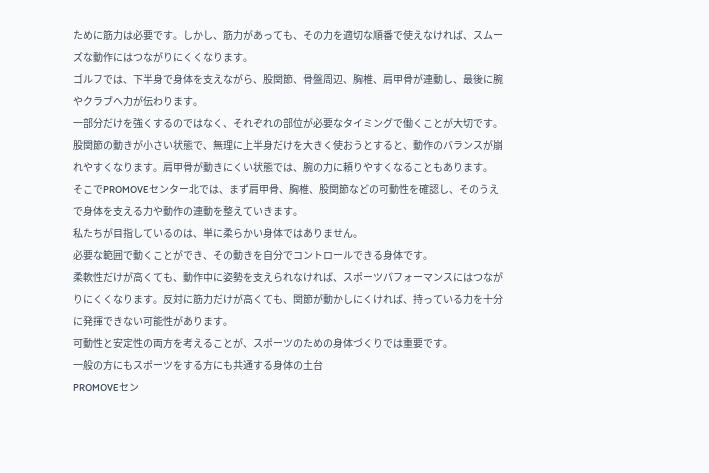ために筋力は必要です。しかし、筋力があっても、その力を適切な順番で使えなければ、スムーズな動作にはつながりにくくなります。
ゴルフでは、下半身で身体を支えながら、股関節、骨盤周辺、胸椎、肩甲骨が連動し、最後に腕やクラブへ力が伝わります。
一部分だけを強くするのではなく、それぞれの部位が必要なタイミングで働くことが大切です。
股関節の動きが小さい状態で、無理に上半身だけを大きく使おうとすると、動作のバランスが崩れやすくなります。肩甲骨が動きにくい状態では、腕の力に頼りやすくなることもあります。
そこでPROMOVEセンター北では、まず肩甲骨、胸椎、股関節などの可動性を確認し、そのうえで身体を支える力や動作の連動を整えていきます。
私たちが目指しているのは、単に柔らかい身体ではありません。
必要な範囲で動くことができ、その動きを自分でコントロールできる身体です。
柔軟性だけが高くても、動作中に姿勢を支えられなければ、スポーツパフォーマンスにはつながりにくくなります。反対に筋力だけが高くても、関節が動かしにくければ、持っている力を十分に発揮できない可能性があります。
可動性と安定性の両方を考えることが、スポーツのための身体づくりでは重要です。
一般の方にもスポーツをする方にも共通する身体の土台
PROMOVEセン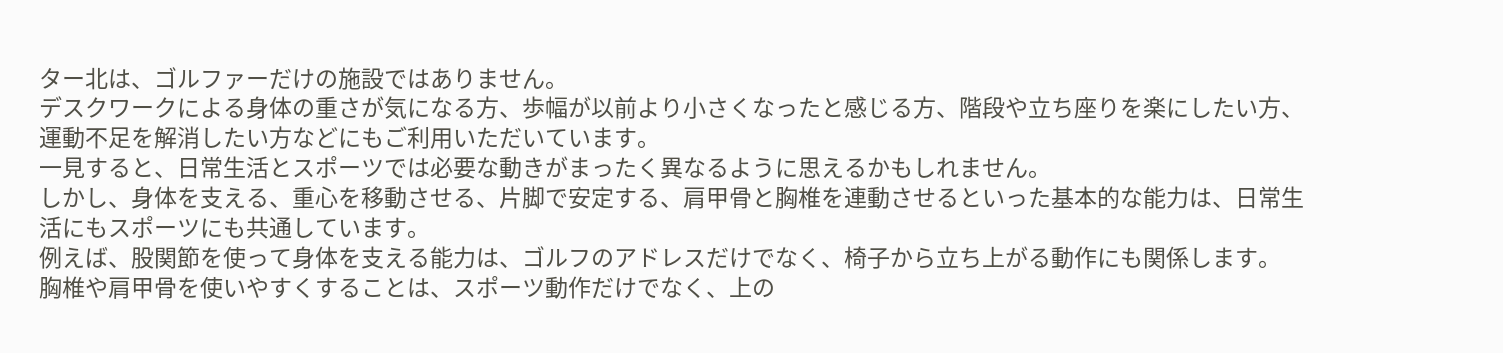ター北は、ゴルファーだけの施設ではありません。
デスクワークによる身体の重さが気になる方、歩幅が以前より小さくなったと感じる方、階段や立ち座りを楽にしたい方、運動不足を解消したい方などにもご利用いただいています。
一見すると、日常生活とスポーツでは必要な動きがまったく異なるように思えるかもしれません。
しかし、身体を支える、重心を移動させる、片脚で安定する、肩甲骨と胸椎を連動させるといった基本的な能力は、日常生活にもスポーツにも共通しています。
例えば、股関節を使って身体を支える能力は、ゴルフのアドレスだけでなく、椅子から立ち上がる動作にも関係します。
胸椎や肩甲骨を使いやすくすることは、スポーツ動作だけでなく、上の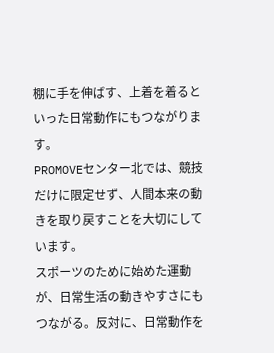棚に手を伸ばす、上着を着るといった日常動作にもつながります。
PROMOVEセンター北では、競技だけに限定せず、人間本来の動きを取り戻すことを大切にしています。
スポーツのために始めた運動が、日常生活の動きやすさにもつながる。反対に、日常動作を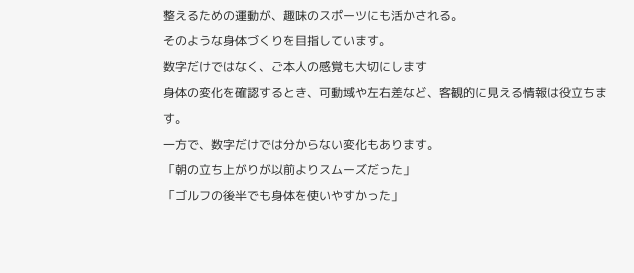整えるための運動が、趣味のスポーツにも活かされる。
そのような身体づくりを目指しています。
数字だけではなく、ご本人の感覚も大切にします
身体の変化を確認するとき、可動域や左右差など、客観的に見える情報は役立ちます。
一方で、数字だけでは分からない変化もあります。
「朝の立ち上がりが以前よりスムーズだった」
「ゴルフの後半でも身体を使いやすかった」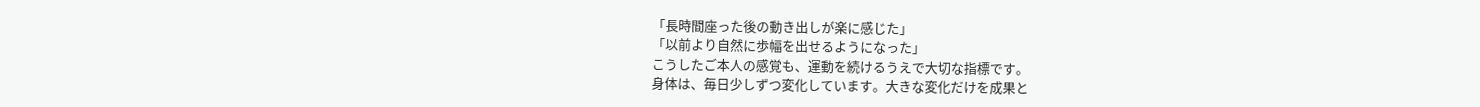「長時間座った後の動き出しが楽に感じた」
「以前より自然に歩幅を出せるようになった」
こうしたご本人の感覚も、運動を続けるうえで大切な指標です。
身体は、毎日少しずつ変化しています。大きな変化だけを成果と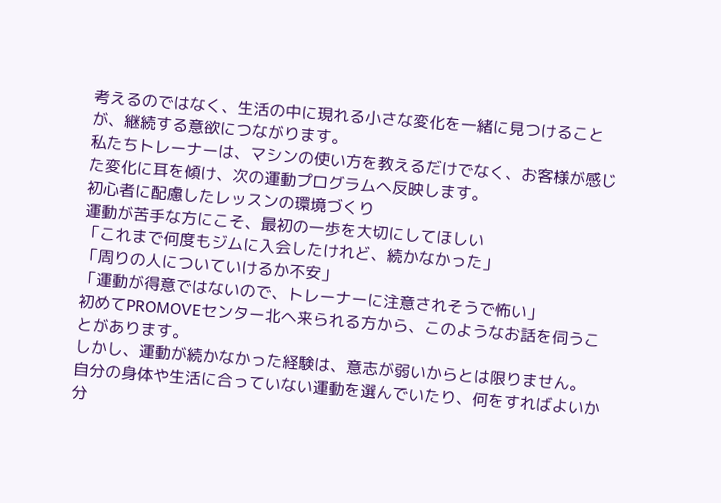考えるのではなく、生活の中に現れる小さな変化を一緒に見つけることが、継続する意欲につながります。
私たちトレーナーは、マシンの使い方を教えるだけでなく、お客様が感じた変化に耳を傾け、次の運動プログラムへ反映します。
初心者に配慮したレッスンの環境づくり
運動が苦手な方にこそ、最初の一歩を大切にしてほしい
「これまで何度もジムに入会したけれど、続かなかった」
「周りの人についていけるか不安」
「運動が得意ではないので、トレーナーに注意されそうで怖い」
初めてPROMOVEセンター北へ来られる方から、このようなお話を伺うことがあります。
しかし、運動が続かなかった経験は、意志が弱いからとは限りません。
自分の身体や生活に合っていない運動を選んでいたり、何をすればよいか分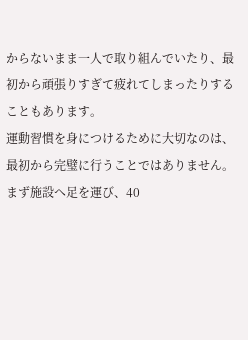からないまま一人で取り組んでいたり、最初から頑張りすぎて疲れてしまったりすることもあります。
運動習慣を身につけるために大切なのは、最初から完璧に行うことではありません。
まず施設へ足を運び、40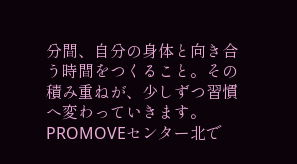分間、自分の身体と向き合う時間をつくること。その積み重ねが、少しずつ習慣へ変わっていきます。
PROMOVEセンター北で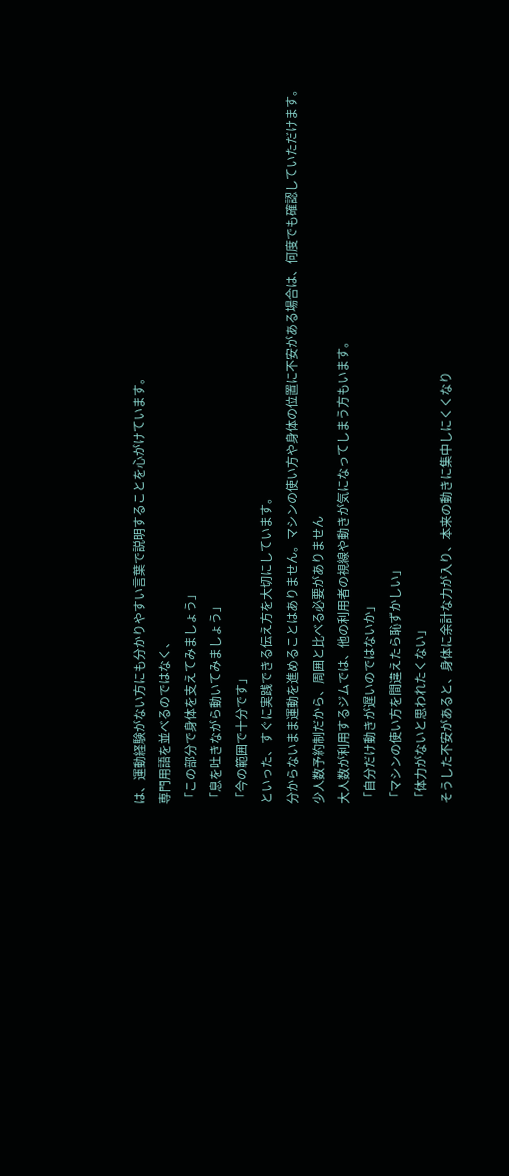は、運動経験がない方にも分かりやすい言葉で説明することを心がけています。
専門用語を並べるのではなく、
「この部分で身体を支えてみましょう」
「息を吐きながら動いてみましょう」
「今の範囲で十分です」
といった、すぐに実践できる伝え方を大切にしています。
分からないまま運動を進めることはありません。マシンの使い方や身体の位置に不安がある場合は、何度でも確認していただけます。
少人数予約制だから、周囲と比べる必要がありません
大人数が利用するジムでは、他の利用者の視線や動きが気になってしまう方もいます。
「自分だけ動きが遅いのではないか」
「マシンの使い方を間違えたら恥ずかしい」
「体力がないと思われたくない」
そうした不安があると、身体に余計な力が入り、本来の動きに集中しにくくなり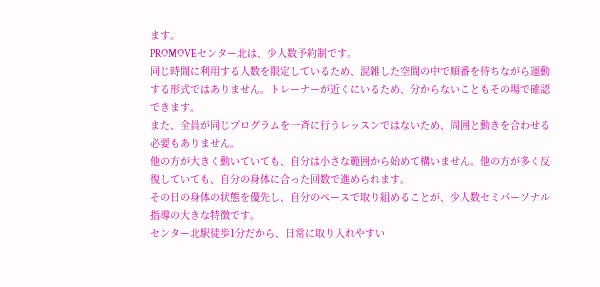ます。
PROMOVEセンター北は、少人数予約制です。
同じ時間に利用する人数を限定しているため、混雑した空間の中で順番を待ちながら運動する形式ではありません。トレーナーが近くにいるため、分からないこともその場で確認できます。
また、全員が同じプログラムを一斉に行うレッスンではないため、周囲と動きを合わせる必要もありません。
他の方が大きく動いていても、自分は小さな範囲から始めて構いません。他の方が多く反復していても、自分の身体に合った回数で進められます。
その日の身体の状態を優先し、自分のペースで取り組めることが、少人数セミパーソナル指導の大きな特徴です。
センター北駅徒歩1分だから、日常に取り入れやすい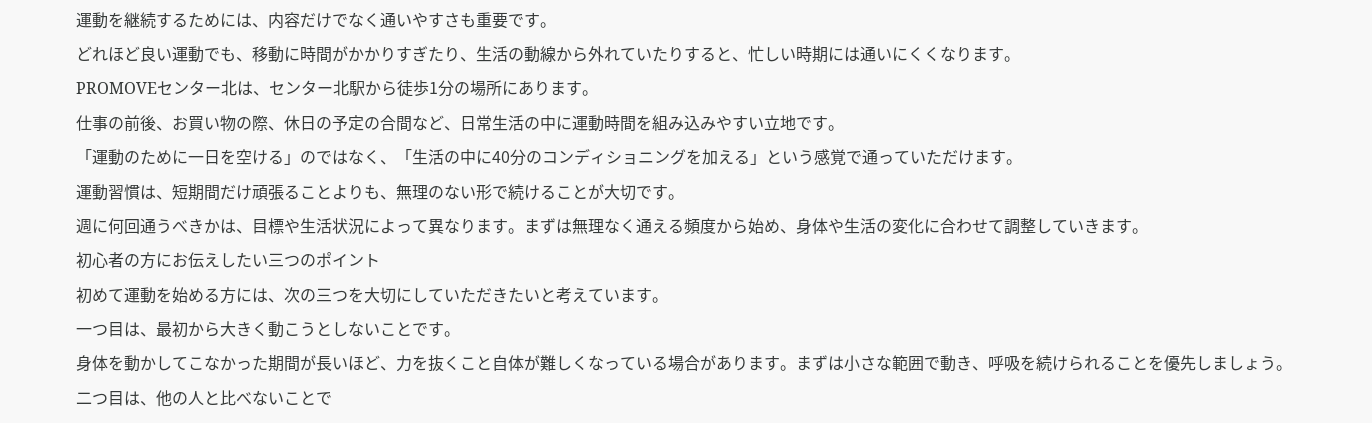運動を継続するためには、内容だけでなく通いやすさも重要です。
どれほど良い運動でも、移動に時間がかかりすぎたり、生活の動線から外れていたりすると、忙しい時期には通いにくくなります。
PROMOVEセンター北は、センター北駅から徒歩1分の場所にあります。
仕事の前後、お買い物の際、休日の予定の合間など、日常生活の中に運動時間を組み込みやすい立地です。
「運動のために一日を空ける」のではなく、「生活の中に40分のコンディショニングを加える」という感覚で通っていただけます。
運動習慣は、短期間だけ頑張ることよりも、無理のない形で続けることが大切です。
週に何回通うべきかは、目標や生活状況によって異なります。まずは無理なく通える頻度から始め、身体や生活の変化に合わせて調整していきます。
初心者の方にお伝えしたい三つのポイント
初めて運動を始める方には、次の三つを大切にしていただきたいと考えています。
一つ目は、最初から大きく動こうとしないことです。
身体を動かしてこなかった期間が長いほど、力を抜くこと自体が難しくなっている場合があります。まずは小さな範囲で動き、呼吸を続けられることを優先しましょう。
二つ目は、他の人と比べないことで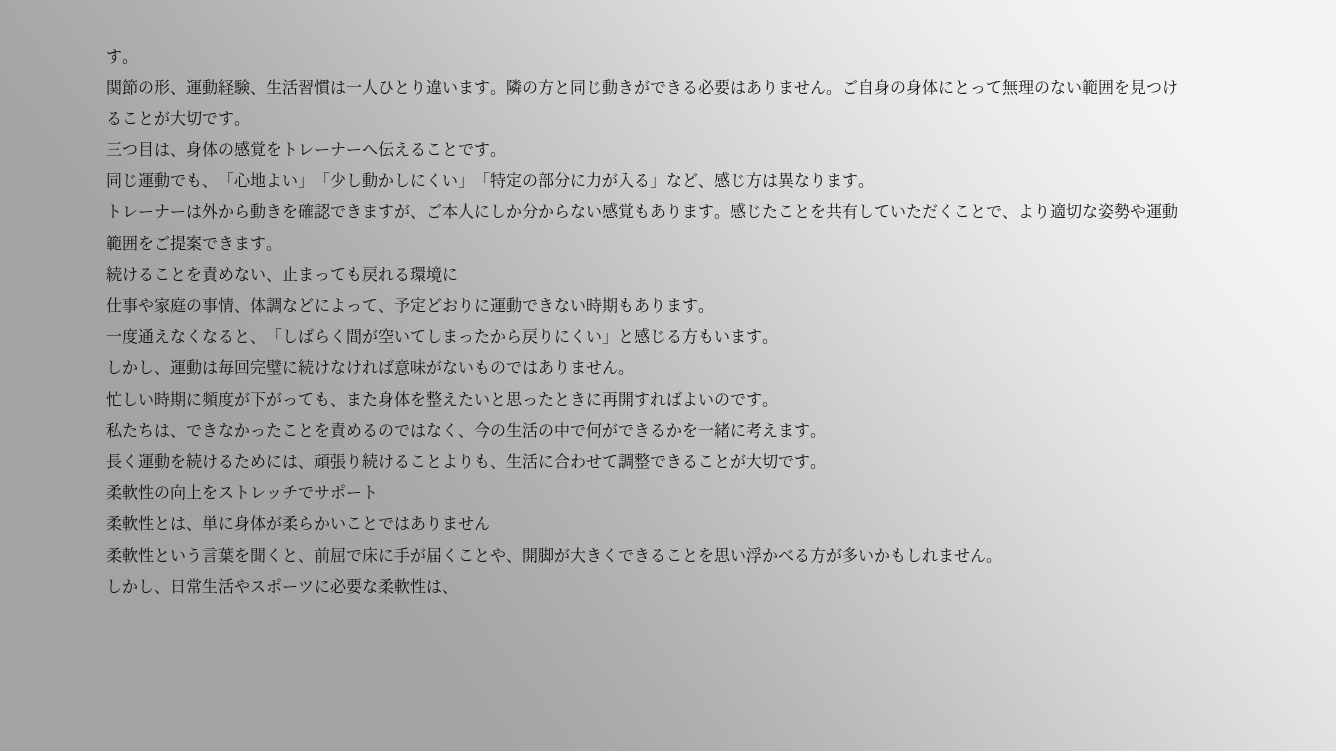す。
関節の形、運動経験、生活習慣は一人ひとり違います。隣の方と同じ動きができる必要はありません。ご自身の身体にとって無理のない範囲を見つけることが大切です。
三つ目は、身体の感覚をトレーナーへ伝えることです。
同じ運動でも、「心地よい」「少し動かしにくい」「特定の部分に力が入る」など、感じ方は異なります。
トレーナーは外から動きを確認できますが、ご本人にしか分からない感覚もあります。感じたことを共有していただくことで、より適切な姿勢や運動範囲をご提案できます。
続けることを責めない、止まっても戻れる環境に
仕事や家庭の事情、体調などによって、予定どおりに運動できない時期もあります。
一度通えなくなると、「しばらく間が空いてしまったから戻りにくい」と感じる方もいます。
しかし、運動は毎回完璧に続けなければ意味がないものではありません。
忙しい時期に頻度が下がっても、また身体を整えたいと思ったときに再開すればよいのです。
私たちは、できなかったことを責めるのではなく、今の生活の中で何ができるかを一緒に考えます。
長く運動を続けるためには、頑張り続けることよりも、生活に合わせて調整できることが大切です。
柔軟性の向上をストレッチでサポート
柔軟性とは、単に身体が柔らかいことではありません
柔軟性という言葉を聞くと、前屈で床に手が届くことや、開脚が大きくできることを思い浮かべる方が多いかもしれません。
しかし、日常生活やスポーツに必要な柔軟性は、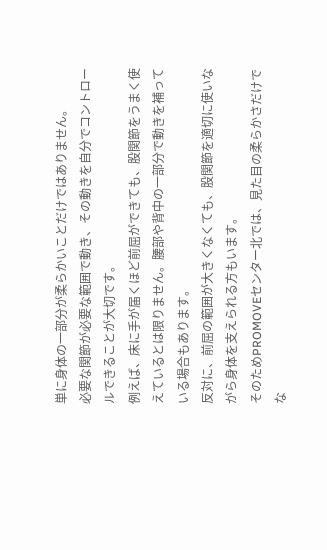単に身体の一部分が柔らかいことだけではありません。
必要な関節が必要な範囲で動き、その動きを自分でコントロールできることが大切です。
例えば、床に手が届くほど前屈ができても、股関節をうまく使えているとは限りません。腰部や背中の一部分で動きを補っている場合もあります。
反対に、前屈の範囲が大きくなくても、股関節を適切に使いながら身体を支えられる方もいます。
そのためPROMOVEセンター北では、見た目の柔らかさだけでな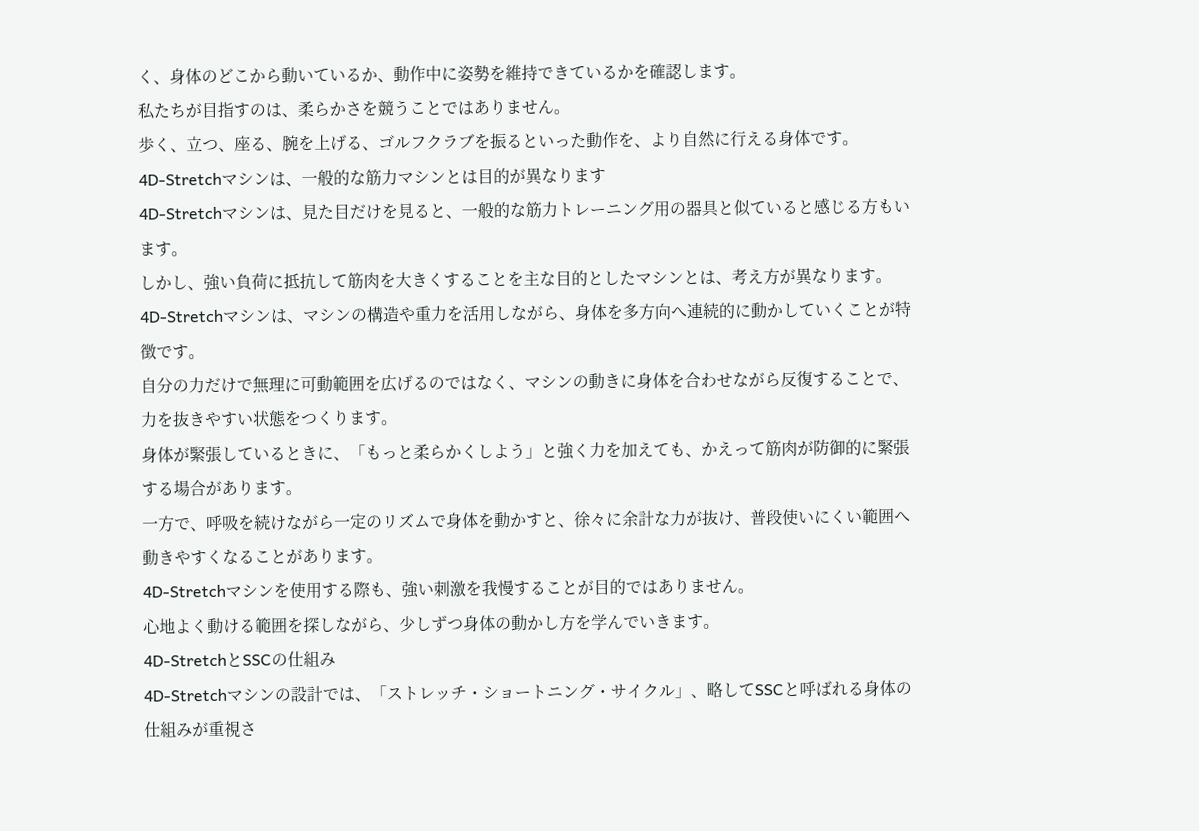く、身体のどこから動いているか、動作中に姿勢を維持できているかを確認します。
私たちが目指すのは、柔らかさを競うことではありません。
歩く、立つ、座る、腕を上げる、ゴルフクラブを振るといった動作を、より自然に行える身体です。
4D-Stretchマシンは、一般的な筋力マシンとは目的が異なります
4D-Stretchマシンは、見た目だけを見ると、一般的な筋力トレーニング用の器具と似ていると感じる方もいます。
しかし、強い負荷に抵抗して筋肉を大きくすることを主な目的としたマシンとは、考え方が異なります。
4D-Stretchマシンは、マシンの構造や重力を活用しながら、身体を多方向へ連続的に動かしていくことが特徴です。
自分の力だけで無理に可動範囲を広げるのではなく、マシンの動きに身体を合わせながら反復することで、力を抜きやすい状態をつくります。
身体が緊張しているときに、「もっと柔らかくしよう」と強く力を加えても、かえって筋肉が防御的に緊張する場合があります。
一方で、呼吸を続けながら一定のリズムで身体を動かすと、徐々に余計な力が抜け、普段使いにくい範囲へ動きやすくなることがあります。
4D-Stretchマシンを使用する際も、強い刺激を我慢することが目的ではありません。
心地よく動ける範囲を探しながら、少しずつ身体の動かし方を学んでいきます。
4D-StretchとSSCの仕組み
4D-Stretchマシンの設計では、「ストレッチ・ショートニング・サイクル」、略してSSCと呼ばれる身体の仕組みが重視さ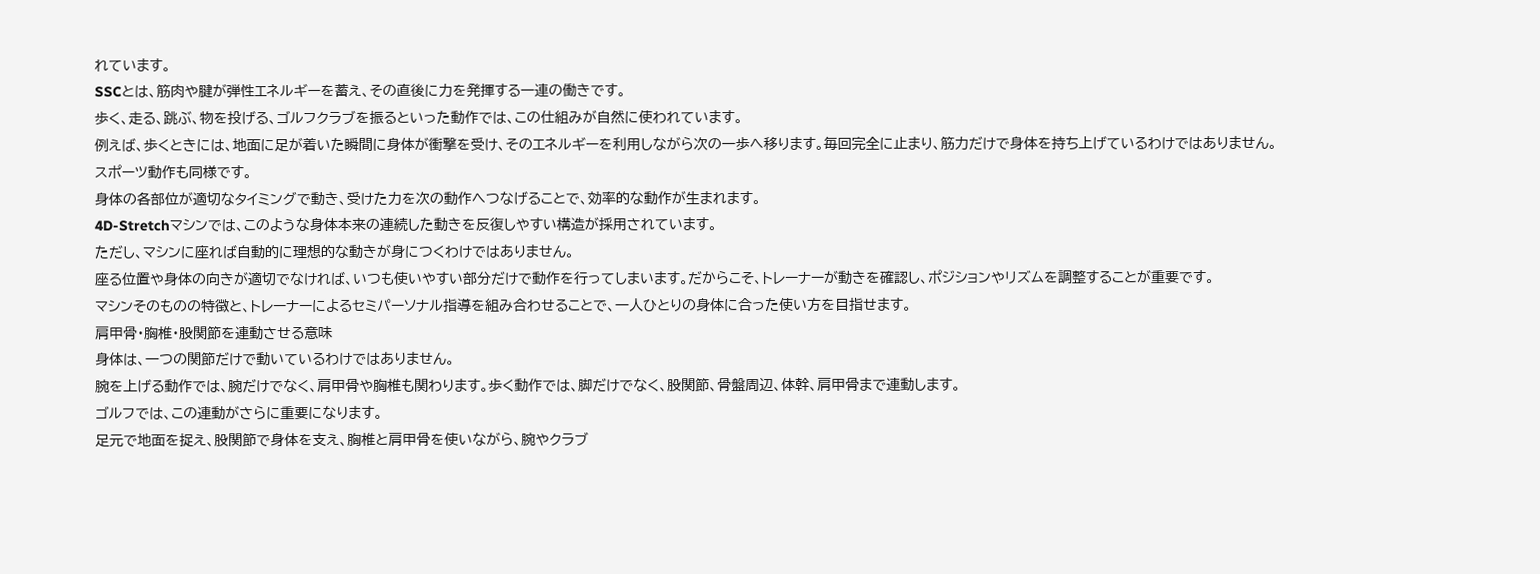れています。
SSCとは、筋肉や腱が弾性エネルギーを蓄え、その直後に力を発揮する一連の働きです。
歩く、走る、跳ぶ、物を投げる、ゴルフクラブを振るといった動作では、この仕組みが自然に使われています。
例えば、歩くときには、地面に足が着いた瞬間に身体が衝撃を受け、そのエネルギーを利用しながら次の一歩へ移ります。毎回完全に止まり、筋力だけで身体を持ち上げているわけではありません。
スポーツ動作も同様です。
身体の各部位が適切なタイミングで動き、受けた力を次の動作へつなげることで、効率的な動作が生まれます。
4D-Stretchマシンでは、このような身体本来の連続した動きを反復しやすい構造が採用されています。
ただし、マシンに座れば自動的に理想的な動きが身につくわけではありません。
座る位置や身体の向きが適切でなければ、いつも使いやすい部分だけで動作を行ってしまいます。だからこそ、トレーナーが動きを確認し、ポジションやリズムを調整することが重要です。
マシンそのものの特徴と、トレーナーによるセミパーソナル指導を組み合わせることで、一人ひとりの身体に合った使い方を目指せます。
肩甲骨・胸椎・股関節を連動させる意味
身体は、一つの関節だけで動いているわけではありません。
腕を上げる動作では、腕だけでなく、肩甲骨や胸椎も関わります。歩く動作では、脚だけでなく、股関節、骨盤周辺、体幹、肩甲骨まで連動します。
ゴルフでは、この連動がさらに重要になります。
足元で地面を捉え、股関節で身体を支え、胸椎と肩甲骨を使いながら、腕やクラブ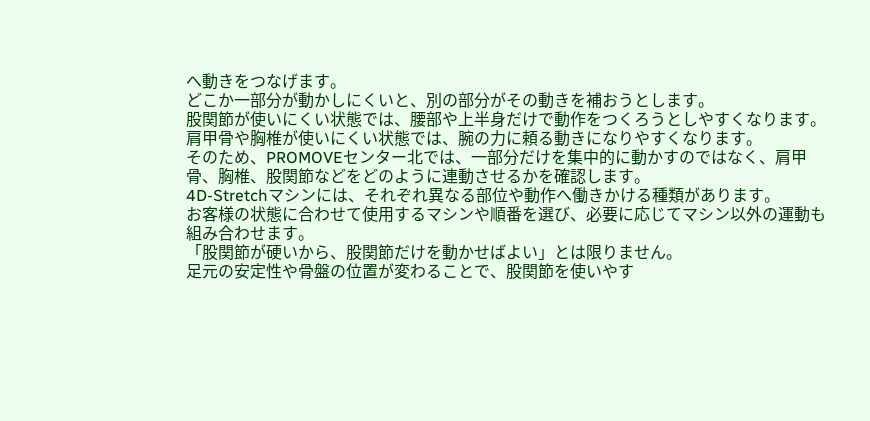へ動きをつなげます。
どこか一部分が動かしにくいと、別の部分がその動きを補おうとします。
股関節が使いにくい状態では、腰部や上半身だけで動作をつくろうとしやすくなります。肩甲骨や胸椎が使いにくい状態では、腕の力に頼る動きになりやすくなります。
そのため、PROMOVEセンター北では、一部分だけを集中的に動かすのではなく、肩甲骨、胸椎、股関節などをどのように連動させるかを確認します。
4D-Stretchマシンには、それぞれ異なる部位や動作へ働きかける種類があります。
お客様の状態に合わせて使用するマシンや順番を選び、必要に応じてマシン以外の運動も組み合わせます。
「股関節が硬いから、股関節だけを動かせばよい」とは限りません。
足元の安定性や骨盤の位置が変わることで、股関節を使いやす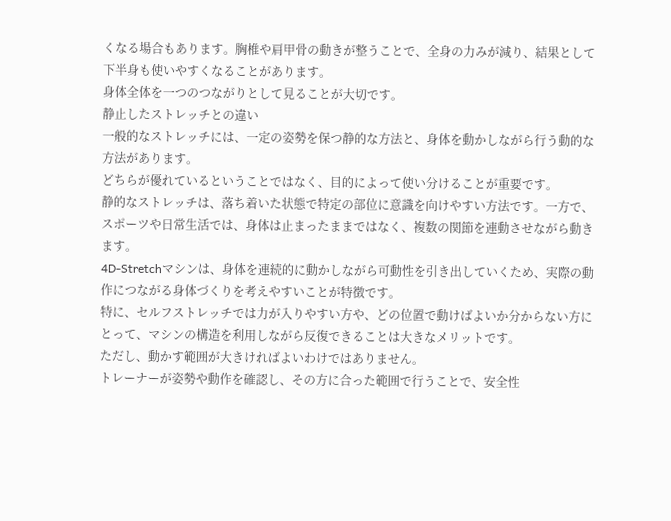くなる場合もあります。胸椎や肩甲骨の動きが整うことで、全身の力みが減り、結果として下半身も使いやすくなることがあります。
身体全体を一つのつながりとして見ることが大切です。
静止したストレッチとの違い
一般的なストレッチには、一定の姿勢を保つ静的な方法と、身体を動かしながら行う動的な方法があります。
どちらが優れているということではなく、目的によって使い分けることが重要です。
静的なストレッチは、落ち着いた状態で特定の部位に意識を向けやすい方法です。一方で、スポーツや日常生活では、身体は止まったままではなく、複数の関節を連動させながら動きます。
4D-Stretchマシンは、身体を連続的に動かしながら可動性を引き出していくため、実際の動作につながる身体づくりを考えやすいことが特徴です。
特に、セルフストレッチでは力が入りやすい方や、どの位置で動けばよいか分からない方にとって、マシンの構造を利用しながら反復できることは大きなメリットです。
ただし、動かす範囲が大きければよいわけではありません。
トレーナーが姿勢や動作を確認し、その方に合った範囲で行うことで、安全性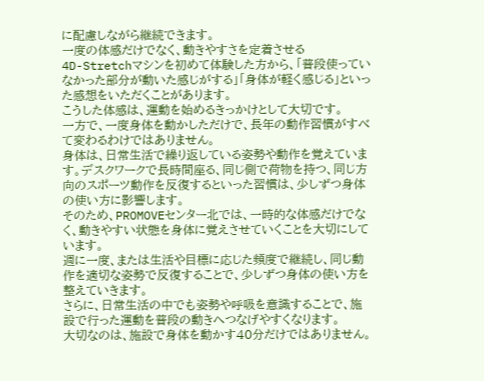に配慮しながら継続できます。
一度の体感だけでなく、動きやすさを定着させる
4D-Stretchマシンを初めて体験した方から、「普段使っていなかった部分が動いた感じがする」「身体が軽く感じる」といった感想をいただくことがあります。
こうした体感は、運動を始めるきっかけとして大切です。
一方で、一度身体を動かしただけで、長年の動作習慣がすべて変わるわけではありません。
身体は、日常生活で繰り返している姿勢や動作を覚えています。デスクワークで長時間座る、同じ側で荷物を持つ、同じ方向のスポーツ動作を反復するといった習慣は、少しずつ身体の使い方に影響します。
そのため、PROMOVEセンター北では、一時的な体感だけでなく、動きやすい状態を身体に覚えさせていくことを大切にしています。
週に一度、または生活や目標に応じた頻度で継続し、同じ動作を適切な姿勢で反復することで、少しずつ身体の使い方を整えていきます。
さらに、日常生活の中でも姿勢や呼吸を意識することで、施設で行った運動を普段の動きへつなげやすくなります。
大切なのは、施設で身体を動かす40分だけではありません。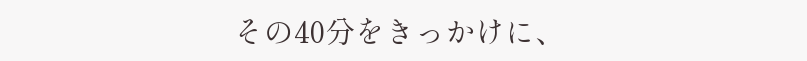その40分をきっかけに、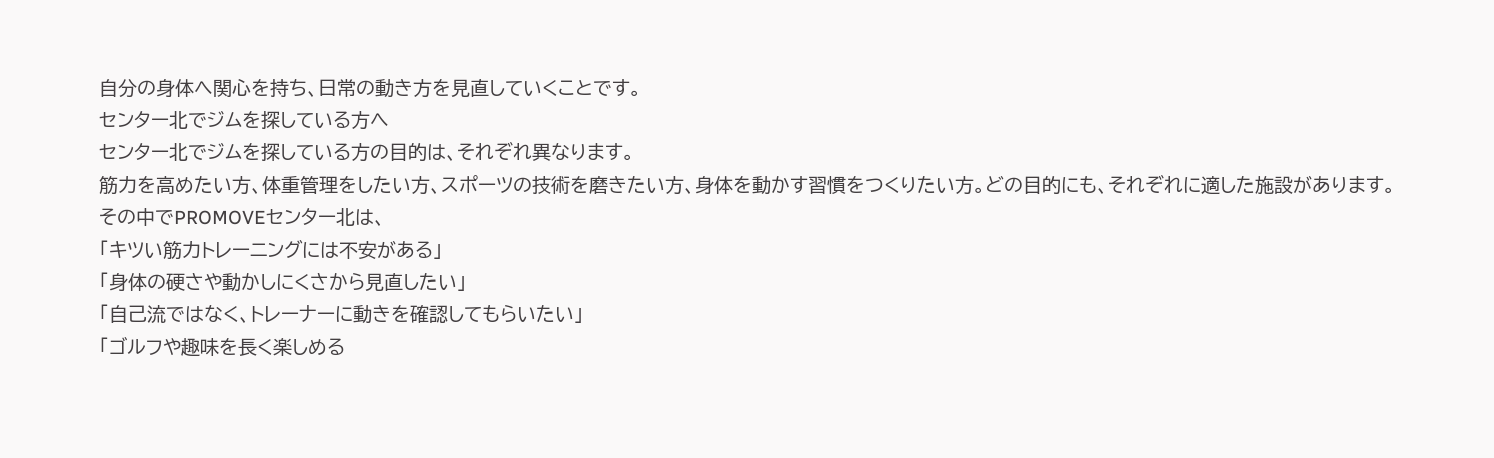自分の身体へ関心を持ち、日常の動き方を見直していくことです。
センター北でジムを探している方へ
センター北でジムを探している方の目的は、それぞれ異なります。
筋力を高めたい方、体重管理をしたい方、スポーツの技術を磨きたい方、身体を動かす習慣をつくりたい方。どの目的にも、それぞれに適した施設があります。
その中でPROMOVEセンター北は、
「キツい筋力トレーニングには不安がある」
「身体の硬さや動かしにくさから見直したい」
「自己流ではなく、トレーナーに動きを確認してもらいたい」
「ゴルフや趣味を長く楽しめる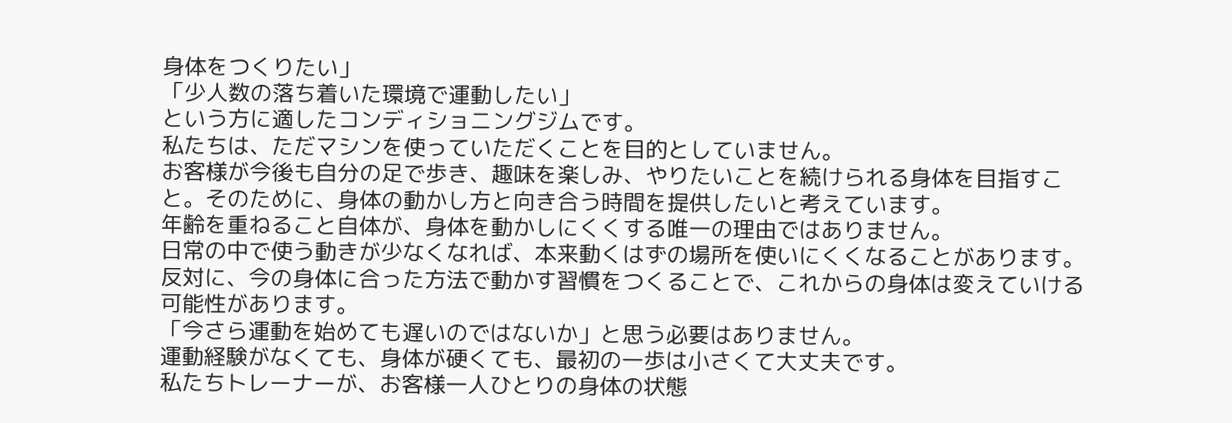身体をつくりたい」
「少人数の落ち着いた環境で運動したい」
という方に適したコンディショニングジムです。
私たちは、ただマシンを使っていただくことを目的としていません。
お客様が今後も自分の足で歩き、趣味を楽しみ、やりたいことを続けられる身体を目指すこと。そのために、身体の動かし方と向き合う時間を提供したいと考えています。
年齢を重ねること自体が、身体を動かしにくくする唯一の理由ではありません。
日常の中で使う動きが少なくなれば、本来動くはずの場所を使いにくくなることがあります。反対に、今の身体に合った方法で動かす習慣をつくることで、これからの身体は変えていける可能性があります。
「今さら運動を始めても遅いのではないか」と思う必要はありません。
運動経験がなくても、身体が硬くても、最初の一歩は小さくて大丈夫です。
私たちトレーナーが、お客様一人ひとりの身体の状態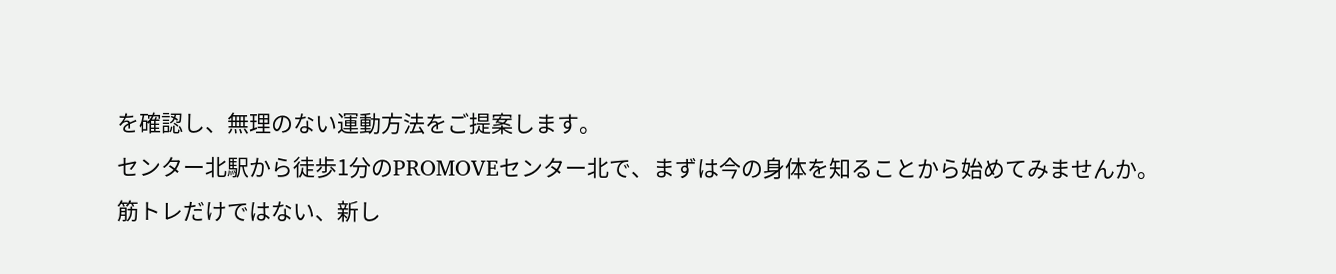を確認し、無理のない運動方法をご提案します。
センター北駅から徒歩1分のPROMOVEセンター北で、まずは今の身体を知ることから始めてみませんか。
筋トレだけではない、新し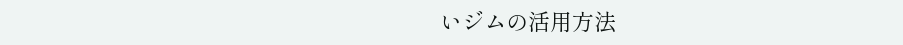いジムの活用方法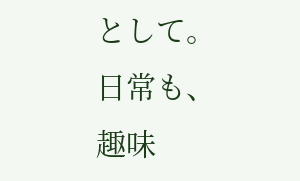として。
日常も、趣味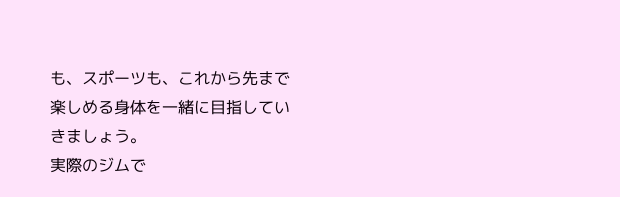も、スポーツも、これから先まで楽しめる身体を一緒に目指していきましょう。
実際のジムで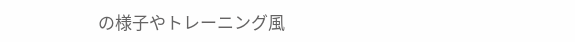の様子やトレーニング風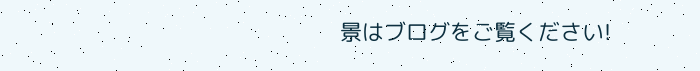景はブログをご覧ください!